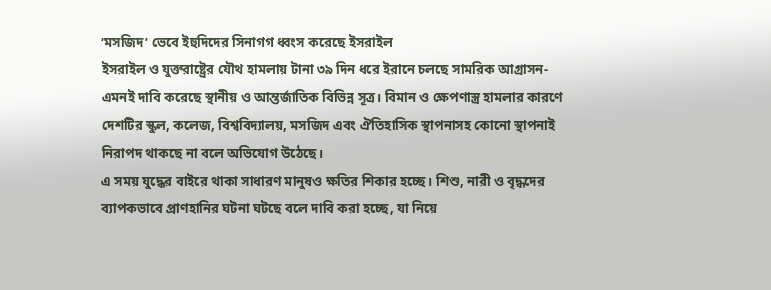‘মসজিদ’ ভেবে ইহুদিদের সিনাগগ ধ্বংস করেছে ইসরাইল
ইসরাইল ও যুক্তরাষ্ট্রের যৌথ হামলায় টানা ৩৯ দিন ধরে ইরানে চলছে সামরিক আগ্রাসন- এমনই দাবি করেছে স্থানীয় ও আন্তর্জাতিক বিভিন্ন সূত্র। বিমান ও ক্ষেপণাস্ত্র হামলার কারণে দেশটির স্কুল, কলেজ, বিশ্ববিদ্যালয়, মসজিদ এবং ঐতিহাসিক স্থাপনাসহ কোনো স্থাপনাই নিরাপদ থাকছে না বলে অভিযোগ উঠেছে।
এ সময় যুদ্ধের বাইরে থাকা সাধারণ মানুষও ক্ষতির শিকার হচ্ছে। শিশু, নারী ও বৃদ্ধদের ব্যাপকভাবে প্রাণহানির ঘটনা ঘটছে বলে দাবি করা হচ্ছে, যা নিয়ে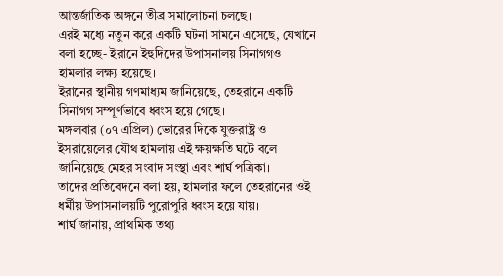আন্তর্জাতিক অঙ্গনে তীব্র সমালোচনা চলছে।
এরই মধ্যে নতুন করে একটি ঘটনা সামনে এসেছে, যেখানে বলা হচ্ছে- ইরানে ইহুদিদের উপাসনালয় সিনাগগও হামলার লক্ষ্য হয়েছে।
ইরানের স্থানীয় গণমাধ্যম জানিয়েছে, তেহরানে একটি সিনাগগ সম্পূর্ণভাবে ধ্বংস হয়ে গেছে।
মঙ্গলবার (০৭ এপ্রিল) ভোরের দিকে যুক্তরাষ্ট্র ও ইসরায়েলের যৌথ হামলায় এই ক্ষয়ক্ষতি ঘটে বলে জানিয়েছে মেহর সংবাদ সংস্থা এবং শার্ঘ পত্রিকা।
তাদের প্রতিবেদনে বলা হয়, হামলার ফলে তেহরানের ওই ধর্মীয় উপাসনালয়টি পুরোপুরি ধ্বংস হয়ে যায়।
শার্ঘ জানায়, প্রাথমিক তথ্য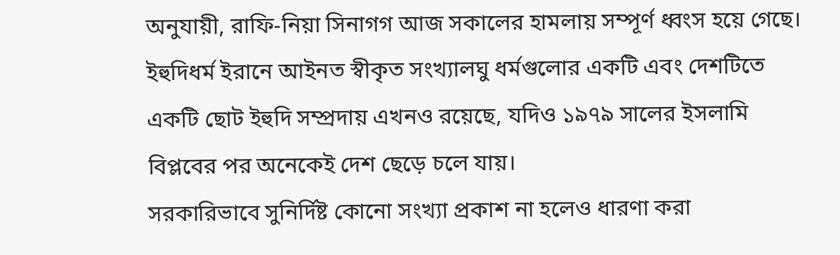অনুযায়ী, রাফি-নিয়া সিনাগগ আজ সকালের হামলায় সম্পূর্ণ ধ্বংস হয়ে গেছে।
ইহুদিধর্ম ইরানে আইনত স্বীকৃত সংখ্যালঘু ধর্মগুলোর একটি এবং দেশটিতে একটি ছোট ইহুদি সম্প্রদায় এখনও রয়েছে, যদিও ১৯৭৯ সালের ইসলামি বিপ্লবের পর অনেকেই দেশ ছেড়ে চলে যায়।
সরকারিভাবে সুনির্দিষ্ট কোনো সংখ্যা প্রকাশ না হলেও ধারণা করা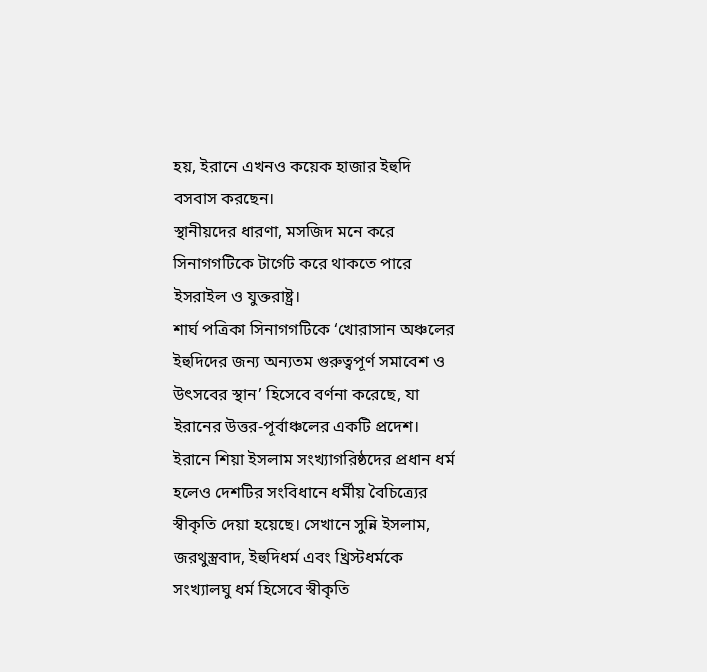হয়, ইরানে এখনও কয়েক হাজার ইহুদি বসবাস করছেন।
স্থানীয়দের ধারণা, মসজিদ মনে করে সিনাগগটিকে টার্গেট করে থাকতে পারে ইসরাইল ও যুক্তরাষ্ট্র।
শার্ঘ পত্রিকা সিনাগগটিকে ‘খোরাসান অঞ্চলের ইহুদিদের জন্য অন্যতম গুরুত্বপূর্ণ সমাবেশ ও উৎসবের স্থান’ হিসেবে বর্ণনা করেছে, যা ইরানের উত্তর-পূর্বাঞ্চলের একটি প্রদেশ।
ইরানে শিয়া ইসলাম সংখ্যাগরিষ্ঠদের প্রধান ধর্ম হলেও দেশটির সংবিধানে ধর্মীয় বৈচিত্র্যের স্বীকৃতি দেয়া হয়েছে। সেখানে সুন্নি ইসলাম, জরথুস্ত্রবাদ, ইহুদিধর্ম এবং খ্রিস্টধর্মকে সংখ্যালঘু ধর্ম হিসেবে স্বীকৃতি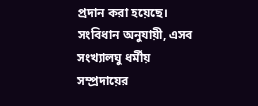প্রদান করা হয়েছে।
সংবিধান অনুযায়ী, এসব সংখ্যালঘু ধর্মীয় সম্প্রদায়ের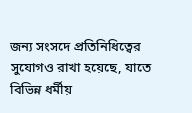জন্য সংসদে প্রতিনিধিত্বের সুযোগও রাখা হয়েছে, যাতে বিভিন্ন ধর্মীয়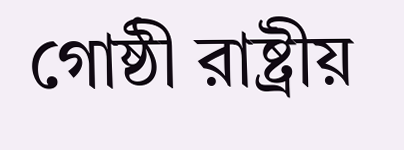গোষ্ঠী রাষ্ট্রীয়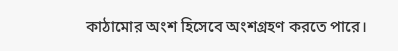কাঠামোর অংশ হিসেবে অংশগ্রহণ করতে পারে।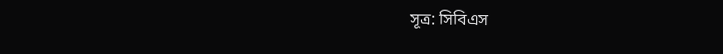সূত্র: সিবিএস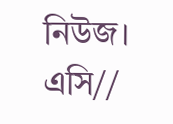নিউজ।
এসি//